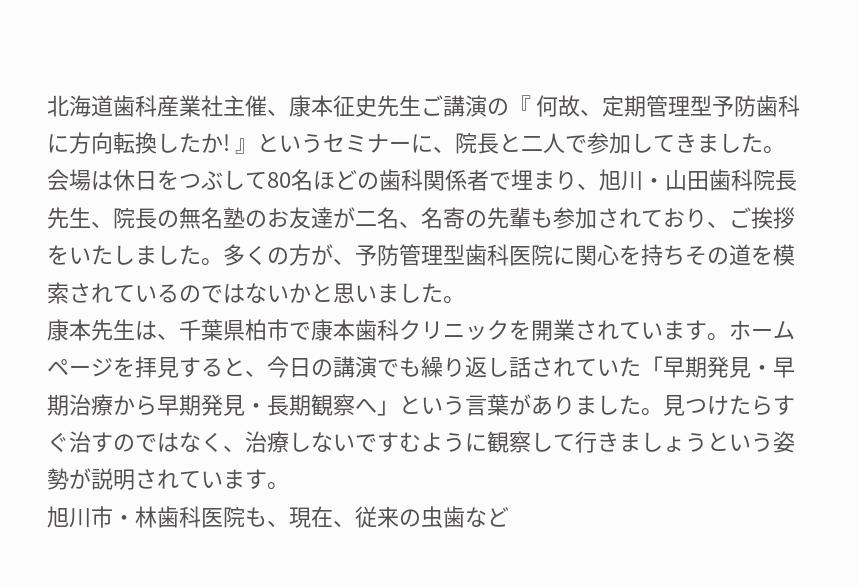北海道歯科産業社主催、康本征史先生ご講演の『 何故、定期管理型予防歯科に方向転換したか! 』というセミナーに、院長と二人で参加してきました。
会場は休日をつぶして80名ほどの歯科関係者で埋まり、旭川・山田歯科院長先生、院長の無名塾のお友達が二名、名寄の先輩も参加されており、ご挨拶をいたしました。多くの方が、予防管理型歯科医院に関心を持ちその道を模索されているのではないかと思いました。
康本先生は、千葉県柏市で康本歯科クリニックを開業されています。ホームページを拝見すると、今日の講演でも繰り返し話されていた「早期発見・早期治療から早期発見・長期観察へ」という言葉がありました。見つけたらすぐ治すのではなく、治療しないですむように観察して行きましょうという姿勢が説明されています。
旭川市・林歯科医院も、現在、従来の虫歯など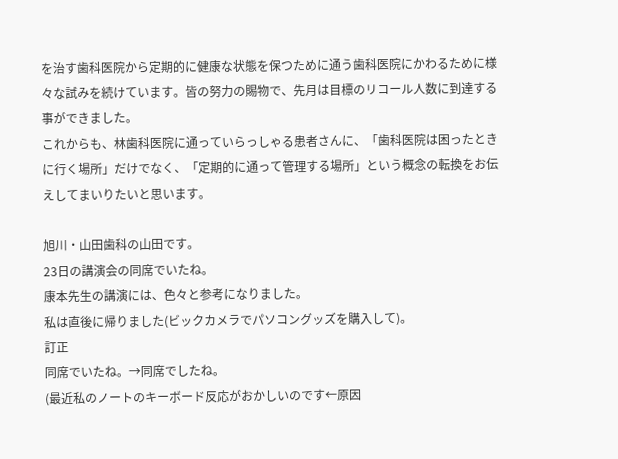を治す歯科医院から定期的に健康な状態を保つために通う歯科医院にかわるために様々な試みを続けています。皆の努力の賜物で、先月は目標のリコール人数に到達する事ができました。
これからも、林歯科医院に通っていらっしゃる患者さんに、「歯科医院は困ったときに行く場所」だけでなく、「定期的に通って管理する場所」という概念の転換をお伝えしてまいりたいと思います。

旭川・山田歯科の山田です。
23日の講演会の同席でいたね。
康本先生の講演には、色々と参考になりました。
私は直後に帰りました(ビックカメラでパソコングッズを購入して)。
訂正
同席でいたね。→同席でしたね。
(最近私のノートのキーボード反応がおかしいのです←原因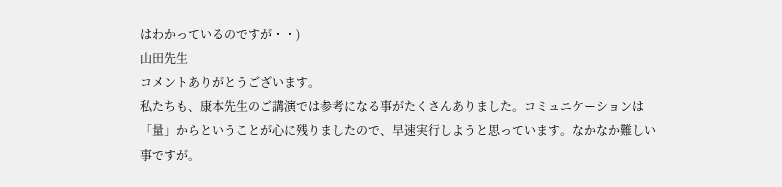はわかっているのですが・・)
山田先生
コメントありがとうございます。
私たちも、康本先生のご講演では参考になる事がたくさんありました。コミュニケーションは「量」からということが心に残りましたので、早速実行しようと思っています。なかなか難しい事ですが。